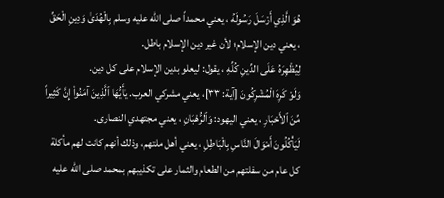هُوَ الَّذِي أَرْسَلَ رَسُولَهُ ، يعني محمداً صلى الله عليه وسلم بِالْهُدَىٰ وَدِينِ الْحَقِّ ، يعني دين الإسلام؛ لأن غير دين الإسلام باطل.
لِيُظْهِرَهُ عَلَى الدِّينِ كُلِّهِ ، يقول: ليعلو بدين الإسلام على كل دين.
وَلَوْ كَرِهَ الْمُشْرِكُونَ [آية: ٣٣]، يعني مشركي العرب. يٰأَيُّهَا ٱلَّذِينَ آمَنُواْ إِنَّ كَثِيراً مِّنَ ٱلأَحْبَارِ ، يعني اليهود: وَٱلرُّهْبَانِ ، يعني مجتهدي النصارى.
لَيَأْكُلُونَ أَمْوَالَ النَّاسِ بِالْبَاطِلِ ، يعني أهل ملتهم، وذلك أنهم كانت لهم مأكلة كل عام من سفلتهم من الطعام والثمار على تكذيبهم بمحمد صلى الله عليه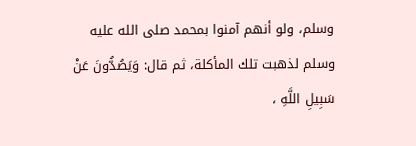وسلم، ولو أنهم آمنوا بمحمد صلى الله عليه وسلم لذهبت تلك المأكلة، ثم قال: وَيَصُدُّونَ عَنْ سَبِيلِ اللَّهِ ،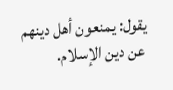يقول: يمنعون أهل دينهم عن دين الإسلام.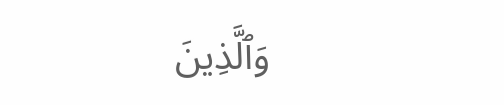وَٱلَّذِينَ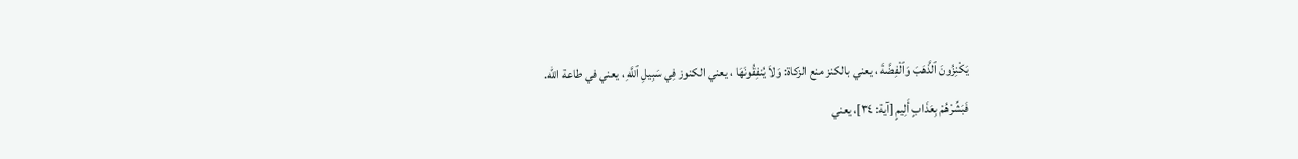يَكْنِزُونَ ٱلذَّهَبَ وَٱلْفِضَّةَ ، يعني بالكنز منع الزكاة: وَلاَ يُنفِقُونَهَا ، يعني الكنوز فِي سَبِيلِ ٱللَّهِ ، يعني في طاعة الله.
فَبَشِّرْهُمْ بِعَذَابٍ أَلِيمٍ [آية: ٣٤]، يعني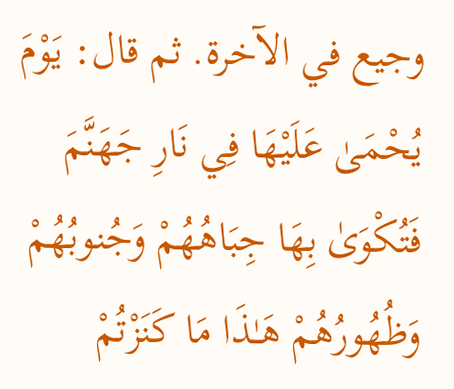وجيع في الآخرة. ثم قال: يَوْمَ يُحْمَىٰ عَلَيْهَا فِي نَارِ جَهَنَّمَ فَتُكْوَىٰ بِهَا جِبَاهُهُمْ وَجُنوبُهُمْ وَظُهُورُهُمْ هَـٰذَا مَا كَنَزْتُمْ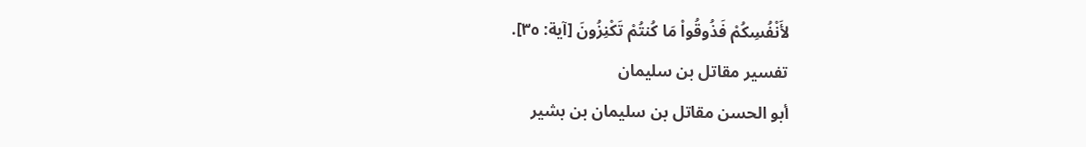لأَنْفُسِكُمْ فَذُوقُواْ مَا كُنتُمْ تَكْنِزُونَ [آية: ٣٥].
تفسير مقاتل بن سليمان
أبو الحسن مقاتل بن سليمان بن بشير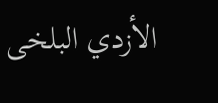الأزدي البلخى